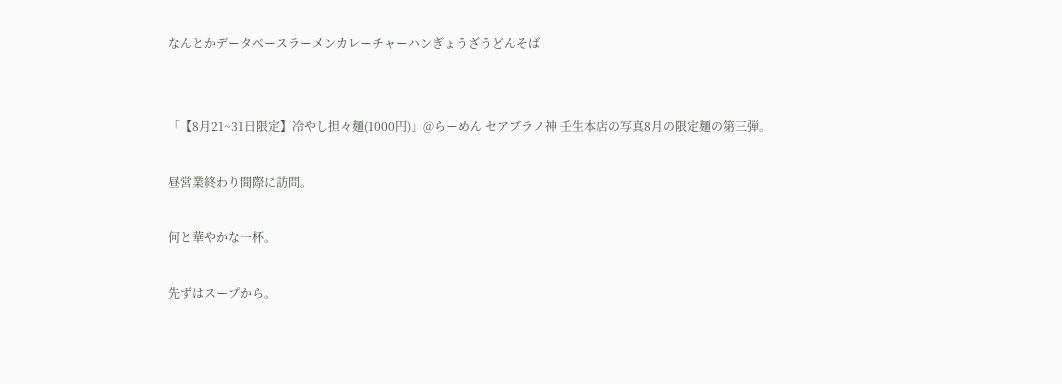なんとかデータベースラーメンカレーチャーハンぎょうざうどんそば


「【8月21~31日限定】冷やし担々麺(1000円)」@らーめん セアブラノ神 壬生本店の写真8月の限定麺の第三弾。

昼営業終わり間際に訪問。

何と華やかな一杯。

先ずはスープから。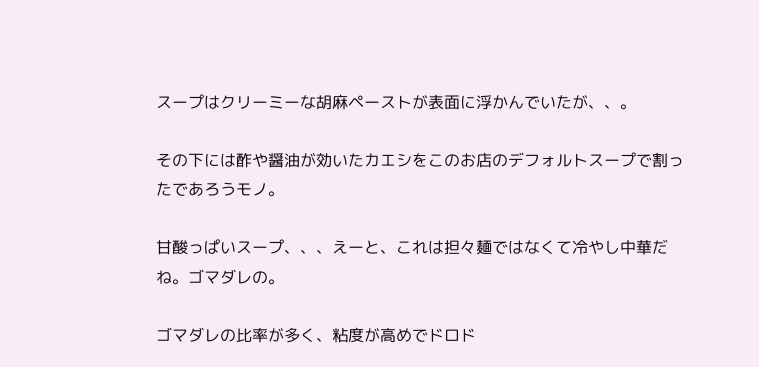スープはクリーミーな胡麻ペーストが表面に浮かんでいたが、、。

その下には酢や醤油が効いたカエシをこのお店のデフォルトスープで割ったであろうモノ。

甘酸っぱいスープ、、、えーと、これは担々麺ではなくて冷やし中華だね。ゴマダレの。

ゴマダレの比率が多く、粘度が高めでドロド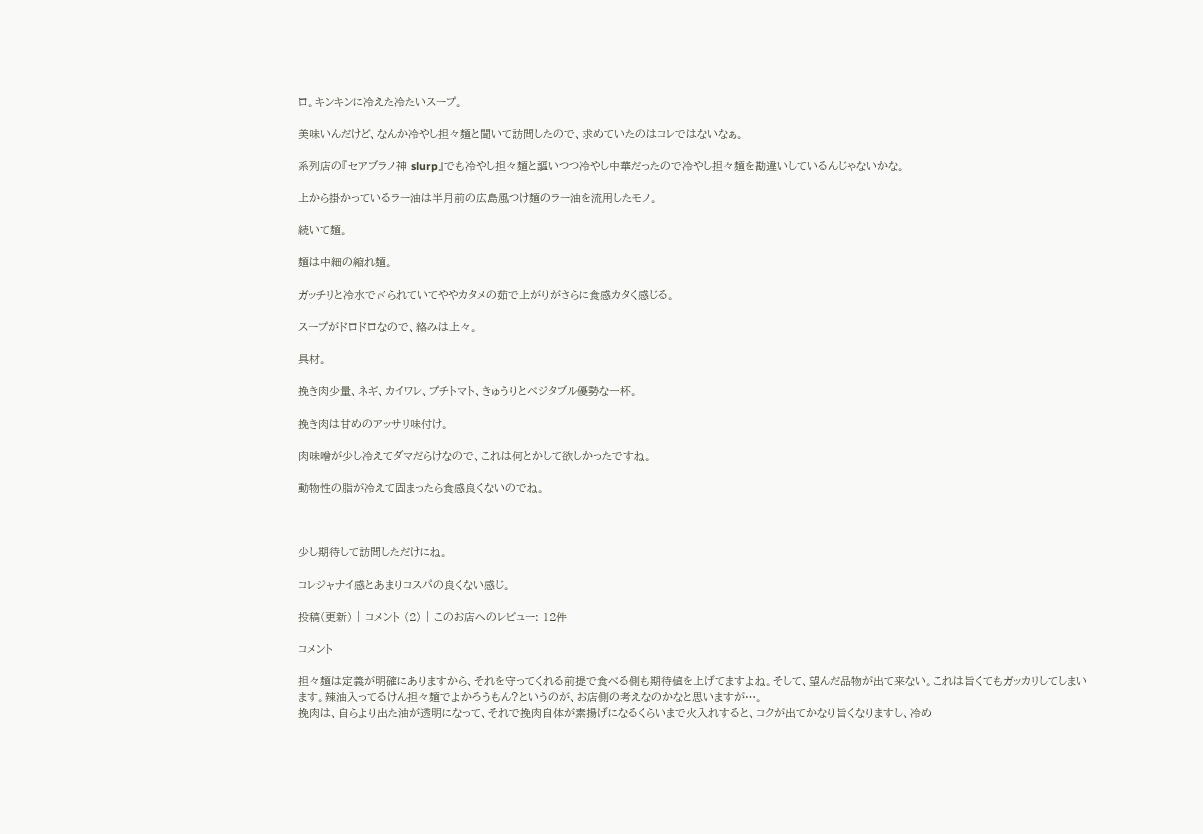ロ。キンキンに冷えた冷たいスープ。

美味いんだけど、なんか冷やし担々麺と聞いて訪問したので、求めていたのはコレではないなぁ。

系列店の『セアブラノ神 slurp』でも冷やし担々麺と謳いつつ冷やし中華だったので冷やし担々麺を勘違いしているんじゃないかな。

上から掛かっているラー油は半月前の広島風つけ麺のラー油を流用したモノ。

続いて麺。

麺は中細の縮れ麺。

ガッチリと冷水で〆られていてややカタメの茹で上がりがさらに食感カタく感じる。

スープがドロドロなので、絡みは上々。

具材。

挽き肉少量、ネギ、カイワレ、プチトマト、きゅうりとベジタブル優勢な一杯。

挽き肉は甘めのアッサリ味付け。

肉味噌が少し冷えてダマだらけなので、これは何とかして欲しかったですね。

動物性の脂が冷えて固まったら食感良くないのでね。



少し期待して訪問しただけにね。

コレジャナイ感とあまりコスパの良くない感じ。

投稿(更新) | コメント (2) | このお店へのレビュー: 12件

コメント

担々麺は定義が明確にありますから、それを守ってくれる前提で食べる側も期待値を上げてますよね。そして、望んだ品物が出て来ない。これは旨くてもガッカリしてしまいます。辣油入ってるけん担々麺でよかろうもん?というのが、お店側の考えなのかなと思いますが…。
挽肉は、自らより出た油が透明になって、それで挽肉自体が素揚げになるくらいまで火入れすると、コクが出てかなり旨くなりますし、冷め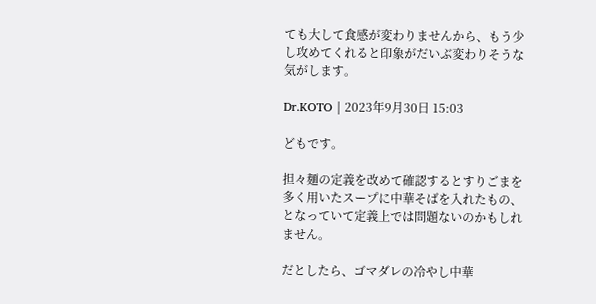ても大して食感が変わりませんから、もう少し攻めてくれると印象がだいぶ変わりそうな気がします。

Dr.KOTO | 2023年9月30日 15:03

どもです。

担々麺の定義を改めて確認するとすりごまを多く用いたスープに中華そばを入れたもの、となっていて定義上では問題ないのかもしれません。

だとしたら、ゴマダレの冷やし中華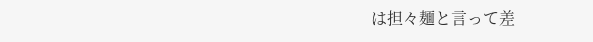は担々麺と言って差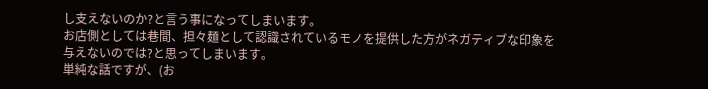し支えないのか?と言う事になってしまいます。
お店側としては巷間、担々麺として認識されているモノを提供した方がネガティブな印象を与えないのでは?と思ってしまいます。
単純な話ですが、(お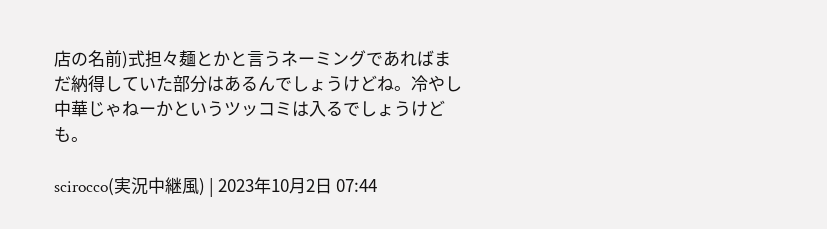店の名前)式担々麺とかと言うネーミングであればまだ納得していた部分はあるんでしょうけどね。冷やし中華じゃねーかというツッコミは入るでしょうけども。

scirocco(実況中継風) | 2023年10月2日 07:44